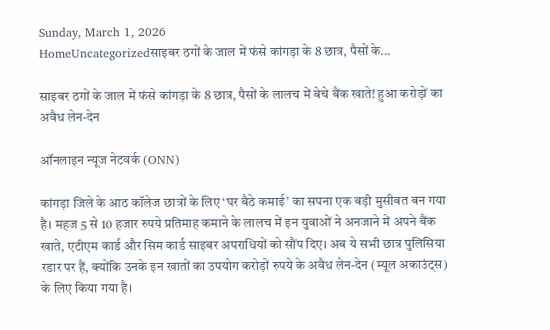Sunday, March 1, 2026
HomeUncategorizedसाइबर ठगों के जाल में फंसे कांगड़ा के 8 छात्र, पैसों के...

साइबर ठगों के जाल में फंसे कांगड़ा के 8 छात्र, पैसों के लालच में बेचे बैंक खाते! हुआ करोड़ों का अवैध लेन-देन

ऑनलाइन न्यूज नेटवर्क (ONN)

कांगड़ा जिले के आठ कॉलेज छात्रों के लिए ‘घर बैठे कमाई’ का सपना एक बड़ी मुसीबत बन गया है। महज 5 से 10 हजार रुपये प्रतिमाह कमाने के लालच में इन युवाओं ने अनजाने में अपने बैंक खाते, एटीएम कार्ड और सिम कार्ड साइबर अपराधियों को सौंप दिए। अब ये सभी छात्र पुलिसिया रडार पर हैं, क्योंकि उनके इन खातों का उपयोग करोड़ों रुपये के अवैध लेन-देन (म्यूल अकाउंट्स) के लिए किया गया है।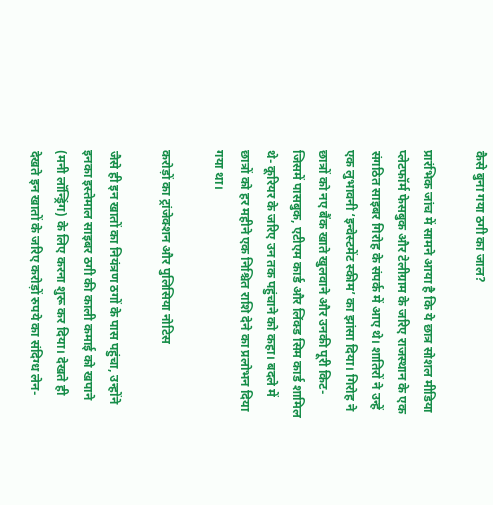कैसे बुना गया ठगी का जाल?

प्रारंभिक जांच में सामने आया है कि ये छात्र सोशल मीडिया प्लेटफॉर्म फेसबुक और टेलीग्राम के जरिए राजस्थान के एक संगठित साइबर गिरोह के संपर्क में आए थे। शातिरों ने उन्हें एक लुभावनी ‘इन्वेस्टमेंट स्कीम’ का झांसा दिया। गिरोह ने छात्रों को नए बैंक खाते खुलवाने और उनकी पूरी किट- जिसमें पासबुक, एटीएम कार्ड और लिंक्ड सिम कार्ड शामिल थे- कूरियर के जरिए उन तक पहुंचाने को कहा। बदले में छात्रों को हर महीने एक निश्चित राशि देने का प्रलोभन दिया गया था।

करोड़ों का ट्रांजेक्शन और पुलिसिया नोटिस

जैसे ही इन खातों का नियंत्रण ठगों के पास पहुंचा, उन्होंने इनका इस्तेमाल साइबर ठगी की काली कमाई को खपाने (मनी लॉन्ड्रिंग) के लिए करना शुरू कर दिया। देखते ही देखते इन खातों के जरिए करोड़ों रुपये का संदिग्ध लेन-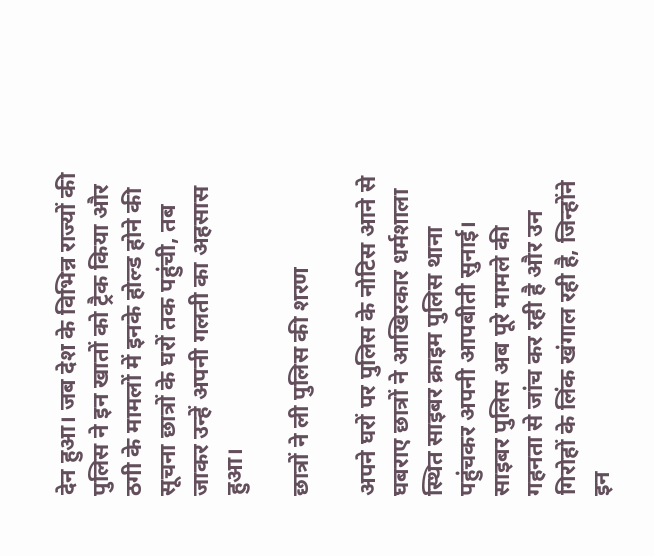देन हुआ। जब देश के विभिन्न राज्यों की पुलिस ने इन खातों को ट्रैक किया और ठगी के मामलों में इनके होल्ड होने की सूचना छात्रों के घरों तक पहुंची, तब जाकर उन्हें अपनी गलती का अहसास हुआ।

छात्रों ने ली पुलिस की शरण

अपने घरों पर पुलिस के नोटिस आने से घबराए छात्रों ने आखिरकार धर्मशाला स्थित साइबर क्राइम पुलिस थाना पहुंचकर अपनी आपबीती सुनाई। साइबर पुलिस अब पूरे मामले की गहनता से जांच कर रही है और उन गिरोहों के लिंक खंगाल रही है, जिन्होंने इन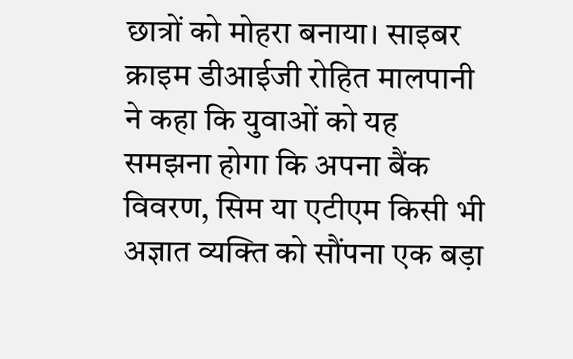छात्रों को मोहरा बनाया। साइबर क्राइम डीआईजी रोहित मालपानी ने कहा कि युवाओं को यह समझना होगा कि अपना बैंक विवरण, सिम या एटीएम किसी भी अज्ञात व्यक्ति को सौंपना एक बड़ा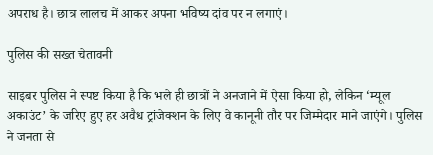अपराध है। छात्र लालच में आकर अपना भविष्य दांव पर न लगाएं।

पुलिस की सख्त चेतावनी

साइबर पुलिस ने स्पष्ट किया है कि भले ही छात्रों ने अनजाने में ऐसा किया हो, लेकिन ‘म्यूल अकाउंट’ के जरिए हुए हर अवैध ट्रांजेक्शन के लिए वे कानूनी तौर पर जिम्मेदार माने जाएंगे। पुलिस ने जनता से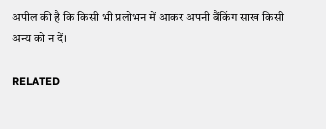अपील की है कि किसी भी प्रलोभन में आकर अपनी बैंकिंग साख किसी अन्य को न दें।

RELATED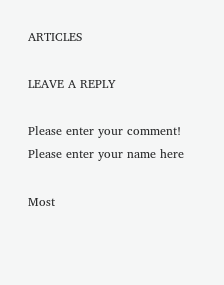ARTICLES

LEAVE A REPLY

Please enter your comment!
Please enter your name here

Most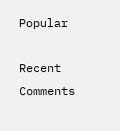Popular

Recent Comments